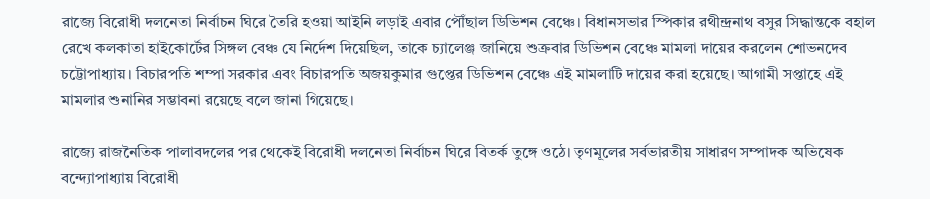রাজ্যে বিরোধী দলনেতা নির্বাচন ঘিরে তৈরি হওয়া আইনি লড়াই এবার পৌঁছাল ডিভিশন বেঞ্চে। বিধানসভার স্পিকার রথীন্দ্রনাথ বসুর সিদ্ধান্তকে বহাল রেখে কলকাতা হাইকোর্টের সিঙ্গল বেঞ্চ যে নির্দেশ দিয়েছিল, তাকে চ্যালেঞ্জ জানিয়ে শুক্রবার ডিভিশন বেঞ্চে মামলা দায়ের করলেন শোভনদেব চট্টোপাধ্যায়। বিচারপতি শম্পা সরকার এবং বিচারপতি অজয়কুমার গুপ্তের ডিভিশন বেঞ্চে এই মামলাটি দায়ের করা হয়েছে। আগামী সপ্তাহে এই মামলার শুনানির সম্ভাবনা রয়েছে বলে জানা গিয়েছে।

রাজ্যে রাজনৈতিক পালাবদলের পর থেকেই বিরোধী দলনেতা নির্বাচন ঘিরে বিতর্ক তুঙ্গে ওঠে। তৃণমূলের সর্বভারতীয় সাধারণ সম্পাদক অভিষেক বন্দ্যোপাধ্যায় বিরোধী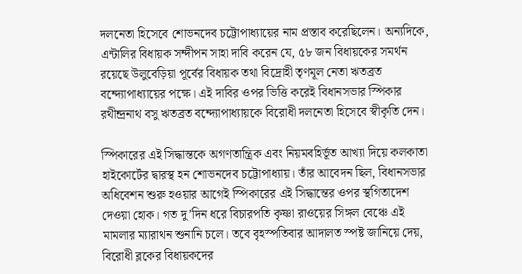দলনেতা হিসেবে শোভনদেব চট্টোপাধ্যায়ের নাম প্রস্তাব করেছিলেন। অন্যদিকে, এন্টালির বিধায়ক সন্দীপন সাহা দাবি করেন যে, ৫৮ জন বিধায়কের সমর্থন রয়েছে উলুবেড়িয়া পূর্বের বিধায়ক তথা বিদ্রোহী তৃণমূল নেতা ঋতব্রত বন্দ্যোপাধ্যায়ের পক্ষে। এই দাবির ওপর ভিত্তি করেই বিধানসভার স্পিকার রথীন্দ্রনাথ বসু ঋতব্রত বন্দ্যোপাধ্যায়কে বিরোধী দলনেতা হিসেবে স্বীকৃতি দেন।

স্পিকারের এই সিদ্ধান্তকে অগণতান্ত্রিক এবং নিয়মবহির্ভূত আখ্যা দিয়ে কলকাতা হাইকোর্টের দ্বারস্থ হন শোভনদেব চট্টোপাধ্যায়। তাঁর আবেদন ছিল, বিধানসভার অধিবেশন শুরু হওয়ার আগেই স্পিকারের এই সিদ্ধান্তের ওপর স্থগিতাদেশ দেওয়া হোক। গত দু’দিন ধরে বিচারপতি কৃষ্ণা রাওয়ের সিঙ্গল বেঞ্চে এই মামলার ম্যারাথন শুনানি চলে। তবে বৃহস্পতিবার আদালত স্পষ্ট জানিয়ে দেয়, বিরোধী ব্লকের বিধায়কদের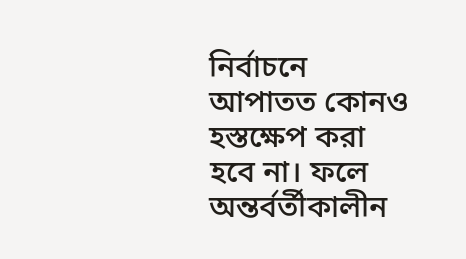নির্বাচনে আপাতত কোনও হস্তক্ষেপ করা হবে না। ফলে অন্তর্বর্তীকালীন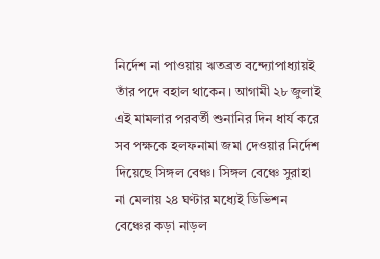নির্দেশ না পাওয়ায় ঋতব্রত বন্দ্যোপাধ্যায়ই তাঁর পদে বহাল থাকেন। আগামী ২৮ জুলাই এই মামলার পরবর্তী শুনানির দিন ধার্য করে সব পক্ষকে হলফনামা জমা দেওয়ার নির্দেশ দিয়েছে সিঙ্গল বেঞ্চ। সিঙ্গল বেঞ্চে সুরাহা না মেলায় ২৪ ঘণ্টার মধ্যেই ডিভিশন বেঞ্চের কড়া নাড়ল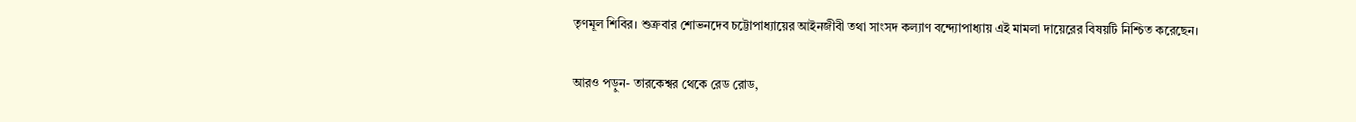তৃণমূল শিবির। শুক্রবার শোভনদেব চট্টোপাধ্যায়ের আইনজীবী তথা সাংসদ কল্যাণ বন্দ্যোপাধ্যায় এই মামলা দায়েরের বিষয়টি নিশ্চিত করেছেন।

আরও পড়ুন- তারকেশ্বর থেকে রেড রোড,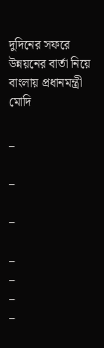দুদিনের সফরে উন্নয়নের বার্তা নিয়ে বাংলায় প্রধানমন্ত্রী মোদি

_

_

_

_
_
_
_